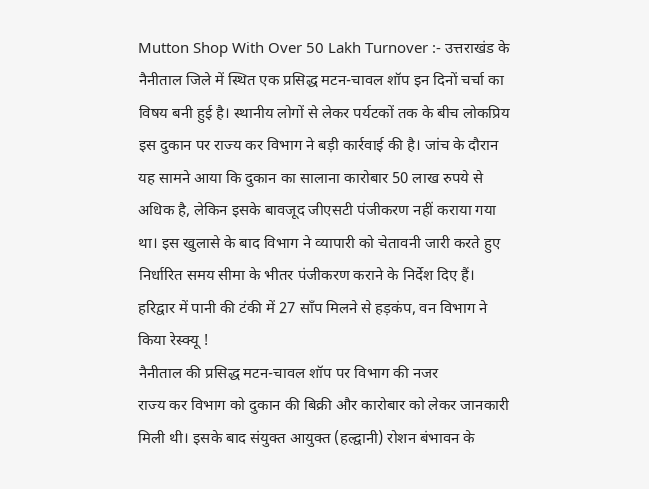Mutton Shop With Over 50 Lakh Turnover :- उत्तराखंड के नैनीताल जिले में स्थित एक प्रसिद्ध मटन-चावल शॉप इन दिनों चर्चा का विषय बनी हुई है। स्थानीय लोगों से लेकर पर्यटकों तक के बीच लोकप्रिय इस दुकान पर राज्य कर विभाग ने बड़ी कार्रवाई की है। जांच के दौरान यह सामने आया कि दुकान का सालाना कारोबार 50 लाख रुपये से अधिक है, लेकिन इसके बावजूद जीएसटी पंजीकरण नहीं कराया गया था। इस खुलासे के बाद विभाग ने व्यापारी को चेतावनी जारी करते हुए निर्धारित समय सीमा के भीतर पंजीकरण कराने के निर्देश दिए हैं।
हरिद्वार में पानी की टंकी में 27 साँप मिलने से हड़कंप, वन विभाग ने किया रेस्क्यू !
नैनीताल की प्रसिद्ध मटन-चावल शॉप पर विभाग की नजर
राज्य कर विभाग को दुकान की बिक्री और कारोबार को लेकर जानकारी मिली थी। इसके बाद संयुक्त आयुक्त (हल्द्वानी) रोशन बंभावन के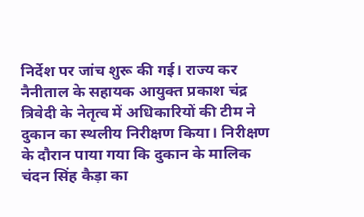निर्देश पर जांच शुरू की गई। राज्य कर नैनीताल के सहायक आयुक्त प्रकाश चंद्र त्रिवेदी के नेतृत्व में अधिकारियों की टीम ने दुकान का स्थलीय निरीक्षण किया। निरीक्षण के दौरान पाया गया कि दुकान के मालिक चंदन सिंह कैड़ा का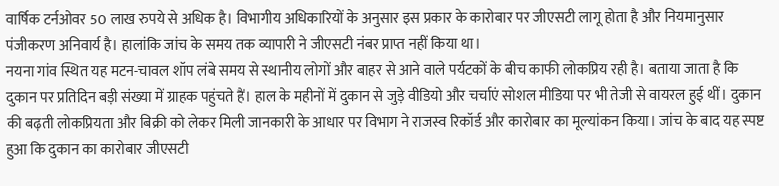वार्षिक टर्नओवर 50 लाख रुपये से अधिक है। विभागीय अधिकारियों के अनुसार इस प्रकार के कारोबार पर जीएसटी लागू होता है और नियमानुसार पंजीकरण अनिवार्य है। हालांकि जांच के समय तक व्यापारी ने जीएसटी नंबर प्राप्त नहीं किया था।
नयना गांव स्थित यह मटन-चावल शॉप लंबे समय से स्थानीय लोगों और बाहर से आने वाले पर्यटकों के बीच काफी लोकप्रिय रही है। बताया जाता है कि दुकान पर प्रतिदिन बड़ी संख्या में ग्राहक पहुंचते हैं। हाल के महीनों में दुकान से जुड़े वीडियो और चर्चाएं सोशल मीडिया पर भी तेजी से वायरल हुई थीं। दुकान की बढ़ती लोकप्रियता और बिक्री को लेकर मिली जानकारी के आधार पर विभाग ने राजस्व रिकॉर्ड और कारोबार का मूल्यांकन किया। जांच के बाद यह स्पष्ट हुआ कि दुकान का कारोबार जीएसटी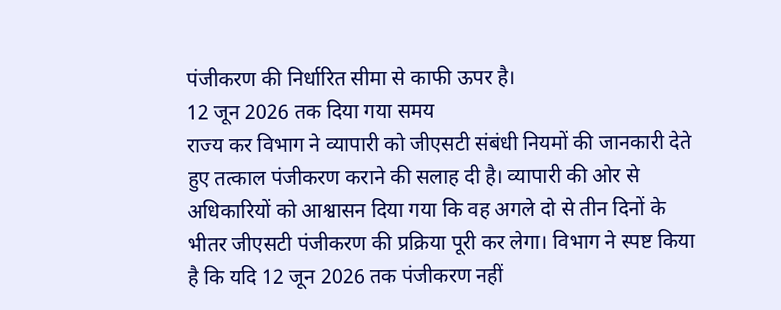पंजीकरण की निर्धारित सीमा से काफी ऊपर है।
12 जून 2026 तक दिया गया समय
राज्य कर विभाग ने व्यापारी को जीएसटी संबंधी नियमों की जानकारी देते हुए तत्काल पंजीकरण कराने की सलाह दी है। व्यापारी की ओर से अधिकारियों को आश्वासन दिया गया कि वह अगले दो से तीन दिनों के भीतर जीएसटी पंजीकरण की प्रक्रिया पूरी कर लेगा। विभाग ने स्पष्ट किया है कि यदि 12 जून 2026 तक पंजीकरण नहीं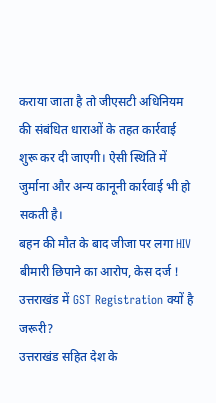कराया जाता है तो जीएसटी अधिनियम की संबंधित धाराओं के तहत कार्रवाई शुरू कर दी जाएगी। ऐसी स्थिति में जुर्माना और अन्य कानूनी कार्रवाई भी हो सकती है।
बहन की मौत के बाद जीजा पर लगा HIV बीमारी छिपाने का आरोप, केस दर्ज !
उत्तराखंड में GST Registration क्यों है जरूरी?
उत्तराखंड सहित देश के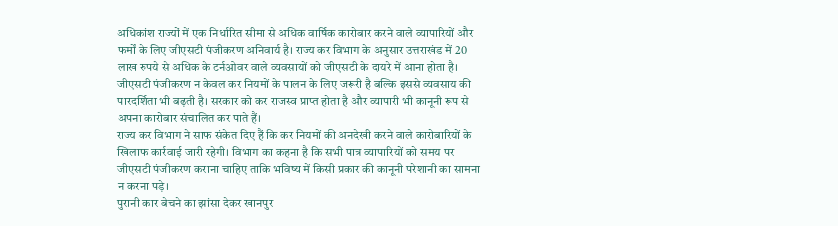अधिकांश राज्यों में एक निर्धारित सीमा से अधिक वार्षिक कारोबार करने वाले व्यापारियों और फर्मों के लिए जीएसटी पंजीकरण अनिवार्य है। राज्य कर विभाग के अनुसार उत्तराखंड में 20 लाख रुपये से अधिक के टर्नओवर वाले व्यवसायों को जीएसटी के दायरे में आना होता है। जीएसटी पंजीकरण न केवल कर नियमों के पालन के लिए जरूरी है बल्कि इससे व्यवसाय की पारदर्शिता भी बढ़ती है। सरकार को कर राजस्व प्राप्त होता है और व्यापारी भी कानूनी रूप से अपना कारोबार संचालित कर पाते हैं।
राज्य कर विभाग ने साफ संकेत दिए हैं कि कर नियमों की अनदेखी करने वाले कारोबारियों के खिलाफ कार्रवाई जारी रहेगी। विभाग का कहना है कि सभी पात्र व्यापारियों को समय पर जीएसटी पंजीकरण कराना चाहिए ताकि भविष्य में किसी प्रकार की कानूनी परेशानी का सामना न करना पड़े।
पुरानी कार बेचने का झांसा देकर खानपुर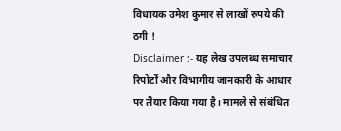विधायक उमेश कुमार से लाखों रुपये की ठगी !
Disclaimer :- यह लेख उपलब्ध समाचार रिपोर्टों और विभागीय जानकारी के आधार पर तैयार किया गया है। मामले से संबंधित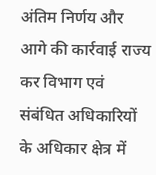अंतिम निर्णय और आगे की कार्रवाई राज्य कर विभाग एवं संबंधित अधिकारियों के अधिकार क्षेत्र में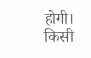होगी। किसी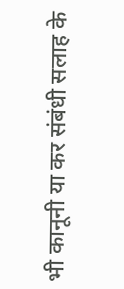भी कानूनी या कर संबंधी सलाह के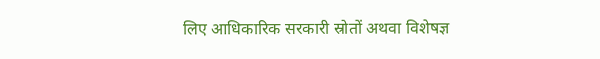लिए आधिकारिक सरकारी स्रोतों अथवा विशेषज्ञ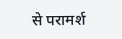से परामर्श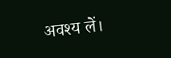अवश्य लें।